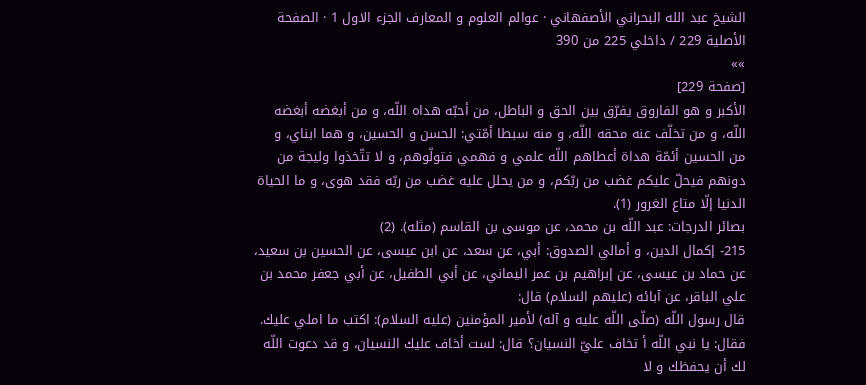الشيخ عبد الله البحراني الأصفهاني · عوالم العلوم و المعارف الجزء الاول 1 · الصفحة الأصلية 229 / داخلي 225 من 390
»»
[صفحة 229]
الأكبر و هو الفاروق يفرّق بين الحق و الباطل، من أحبّه هداه اللّه، و من أبغضه أبغضه اللّه، و من تخلّف عنه محقه اللّه، و منه سبطا أمّتي: الحسن و الحسين، و هما ابناي، و من الحسين أئمّة هداة أعطاهم اللّه علمي و فهمي فتولّوهم، و لا تتّخذوا وليجة من دونهم فيحلّ عليكم غضب من ربّكم، و من يحلل عليه غضب من ربّه فقد هوى، و ما الحياة الدنيا إلّا متاع الغرور (1).
بصائر الدرجات: عبد اللّه بن محمد، عن موسى بن القاسم (مثله). (2)
215- إكمال الدين، و أمالي الصدوق: أبي، عن سعد، عن ابن عيسى، عن الحسين بن سعيد، عن حماد بن عيسى، عن إبراهيم بن عمر اليماني، عن أبي الطفيل، عن أبي جعفر محمد بن علي الباقر، عن آبائه (عليهم السلام) قال:
قال رسول اللّه (صلّى اللّه عليه و آله) لأمير المؤمنين (عليه السلام): اكتب ما املي عليك. فقال: يا نبي اللّه أ تخاف عليّ النسيان؟ قال: لست أخاف عليك النسيان، و قد دعوت اللّه لك أن يحفظك و لا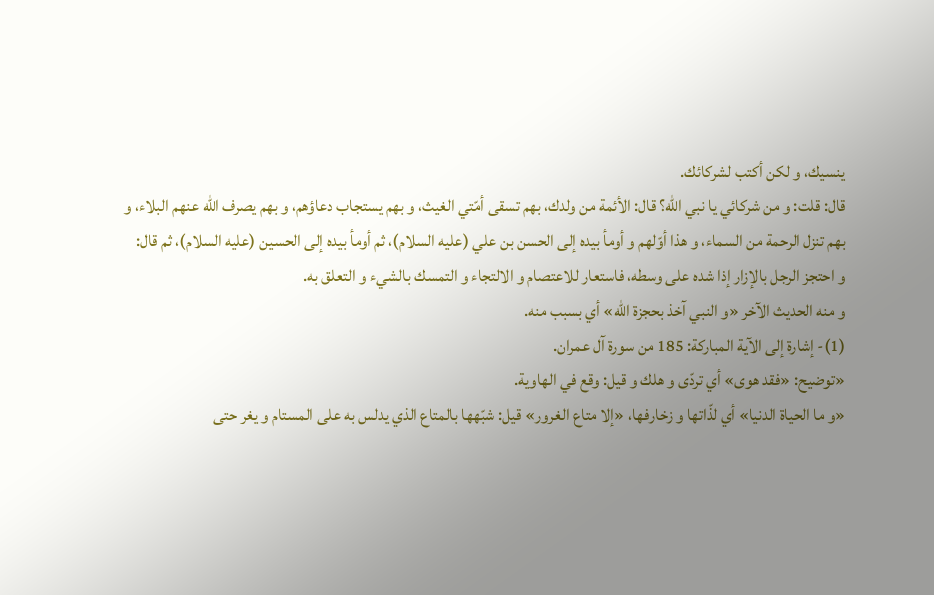ينسيك، و لكن أكتب لشركائك.
قال: قلت: و من شركائي يا نبي اللّه؟ قال: الأئمة من ولدك، بهم تسقى أمّتي الغيث، و بهم يستجاب دعاؤهم، و بهم يصرف اللّه عنهم البلاء، و بهم تنزل الرحمة من السماء، و هذا أوّلهم و أومأ بيده إلى الحسن بن علي (عليه السلام)، ثم أومأ بيده إلى الحسين (عليه السلام)، ثم قال:
و احتجز الرجل بالإزار إذا شده على وسطه، فاستعار للاعتصام و الالتجاء و التمسك بالشيء و التعلق به.
و منه الحديث الآخر «و النبي آخذ بحجزة اللّه» أي بسبب منه.
(1)- إشارة إلى الآية المباركة: 185 من سورة آل عمران.
«توضيح: «فقد هوى» أي تردّى و هلك و قيل: وقع في الهاوية.
«و ما الحياة الدنيا» أي لذّاتها و زخارفها، «إلا متاع الغرور» قيل: شبّهها بالمتاع الذي يدلس به على المستام و يغر حتى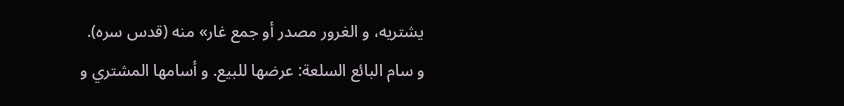يشتريه، و الغرور مصدر أو جمع غار» منه (قدس سره).
و سام البائع السلعة: عرضها للبيع. و أسامها المشتري و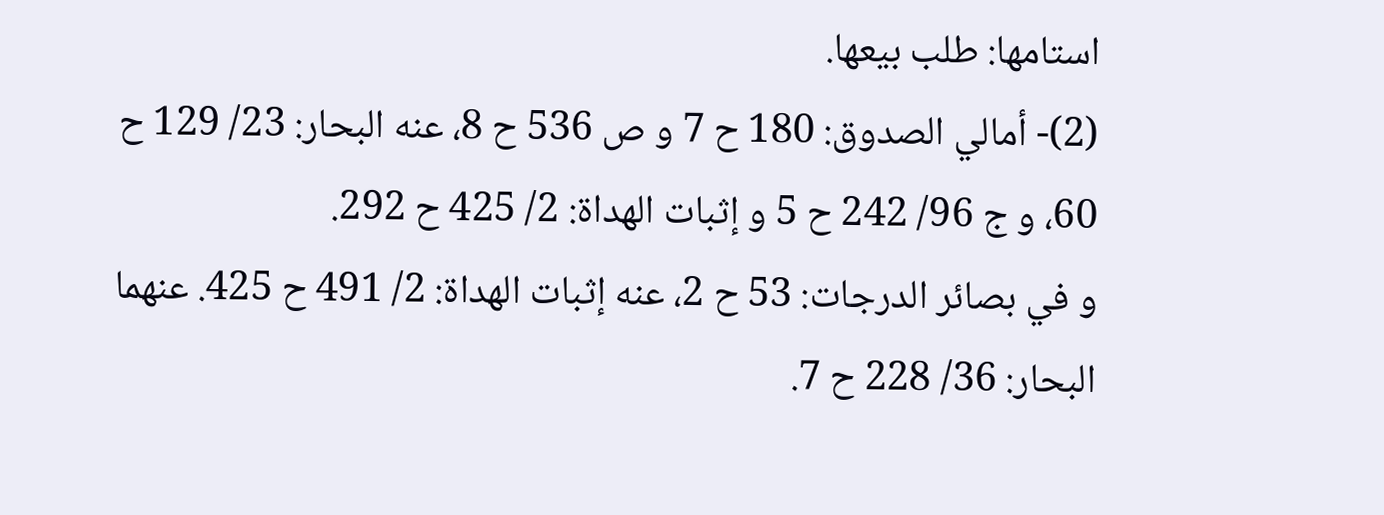استامها: طلب بيعها.
(2)- أمالي الصدوق: 180 ح 7 و ص 536 ح 8، عنه البحار: 23/ 129 ح 60، و ج 96/ 242 ح 5 و إثبات الهداة: 2/ 425 ح 292.
و في بصائر الدرجات: 53 ح 2، عنه إثبات الهداة: 2/ 491 ح 425. عنهما البحار: 36/ 228 ح 7.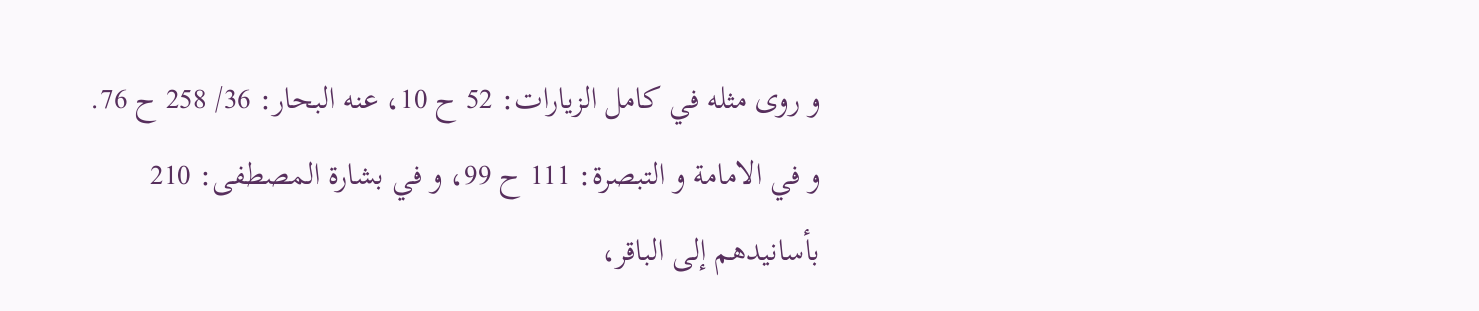و روى مثله في كامل الزيارات: 52 ح 10، عنه البحار: 36/ 258 ح 76.
و في الامامة و التبصرة: 111 ح 99، و في بشارة المصطفى: 210 بأسانيدهم إلى الباقر،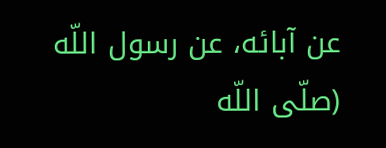عن آبائه، عن رسول اللّه (صلّى اللّه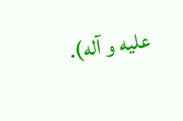عليه و آله).